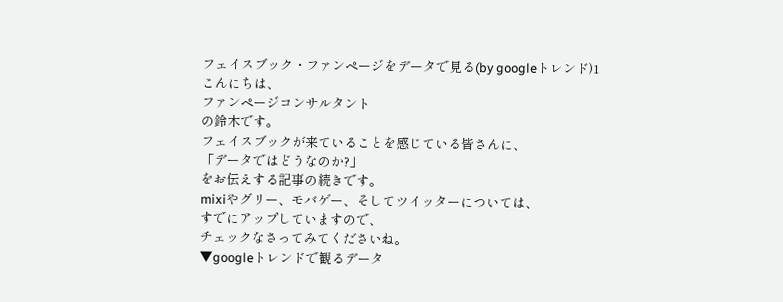フェイスブック・ファンページをデータで見る(by googleトレンド)1
こんにちは、
ファンページコンサルタント
の鈴木です。
フェイスブックが来ていることを感じている皆さんに、
「データではどうなのか?」
をお伝えする記事の続きです。
mixiやグリー、モバゲー、そしてツイッターについては、
すでにアップしていますので、
チェックなさってみてくださいね。
▼googleトレンドで観るデータ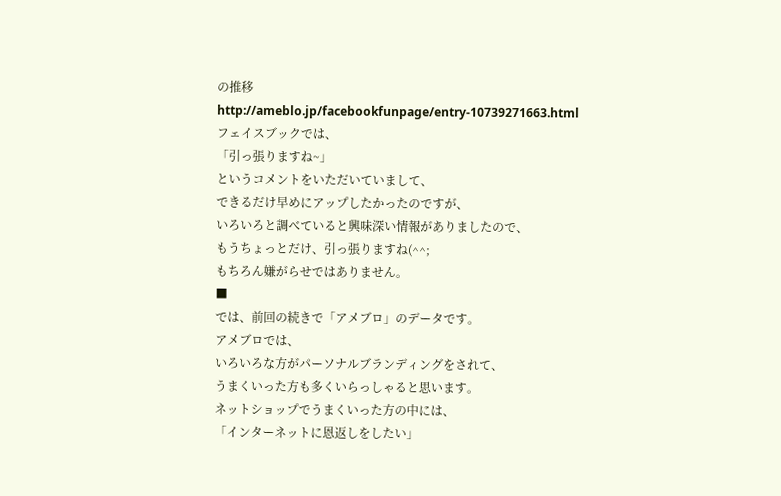の推移
http://ameblo.jp/facebookfunpage/entry-10739271663.html
フェイスブックでは、
「引っ張りますね~」
というコメントをいただいていまして、
できるだけ早めにアップしたかったのですが、
いろいろと調べていると興味深い情報がありましたので、
もうちょっとだけ、引っ張りますね(^^;
もちろん嫌がらせではありません。
■
では、前回の続きで「アメブロ」のデータです。
アメブロでは、
いろいろな方がパーソナルブランディングをされて、
うまくいった方も多くいらっしゃると思います。
ネットショップでうまくいった方の中には、
「インターネットに恩返しをしたい」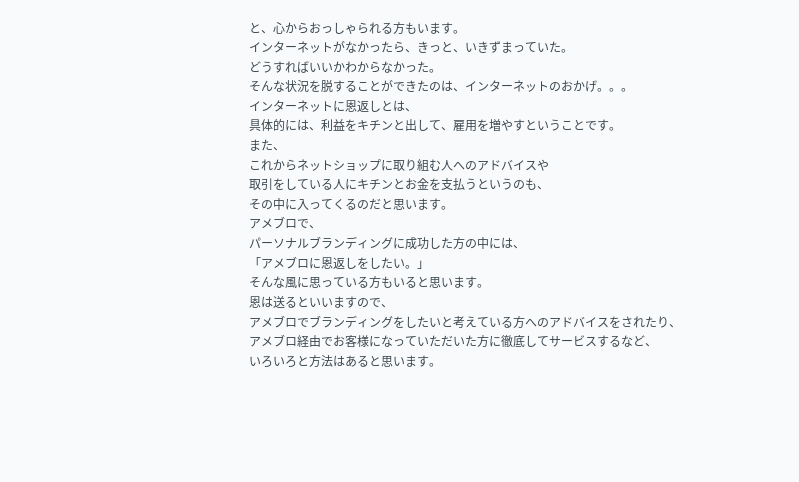と、心からおっしゃられる方もいます。
インターネットがなかったら、きっと、いきずまっていた。
どうすればいいかわからなかった。
そんな状況を脱することができたのは、インターネットのおかげ。。。
インターネットに恩返しとは、
具体的には、利益をキチンと出して、雇用を増やすということです。
また、
これからネットショップに取り組む人へのアドバイスや
取引をしている人にキチンとお金を支払うというのも、
その中に入ってくるのだと思います。
アメブロで、
パーソナルブランディングに成功した方の中には、
「アメブロに恩返しをしたい。」
そんな風に思っている方もいると思います。
恩は送るといいますので、
アメブロでブランディングをしたいと考えている方へのアドバイスをされたり、
アメブロ経由でお客様になっていただいた方に徹底してサービスするなど、
いろいろと方法はあると思います。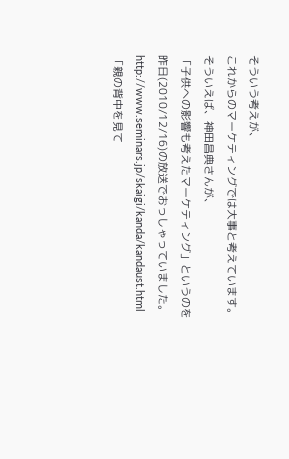そういう考えが、
これからのマーケティングでは大事と考えています。
そういえば、神田昌典さんが、
「子供への影響も考えたマーケティング」というのを
昨日(2010/12/16)の放送でおっしゃっていました。
http://www.seminars.jp/skaigi/kanda/kandaust.html
「親の背中を見て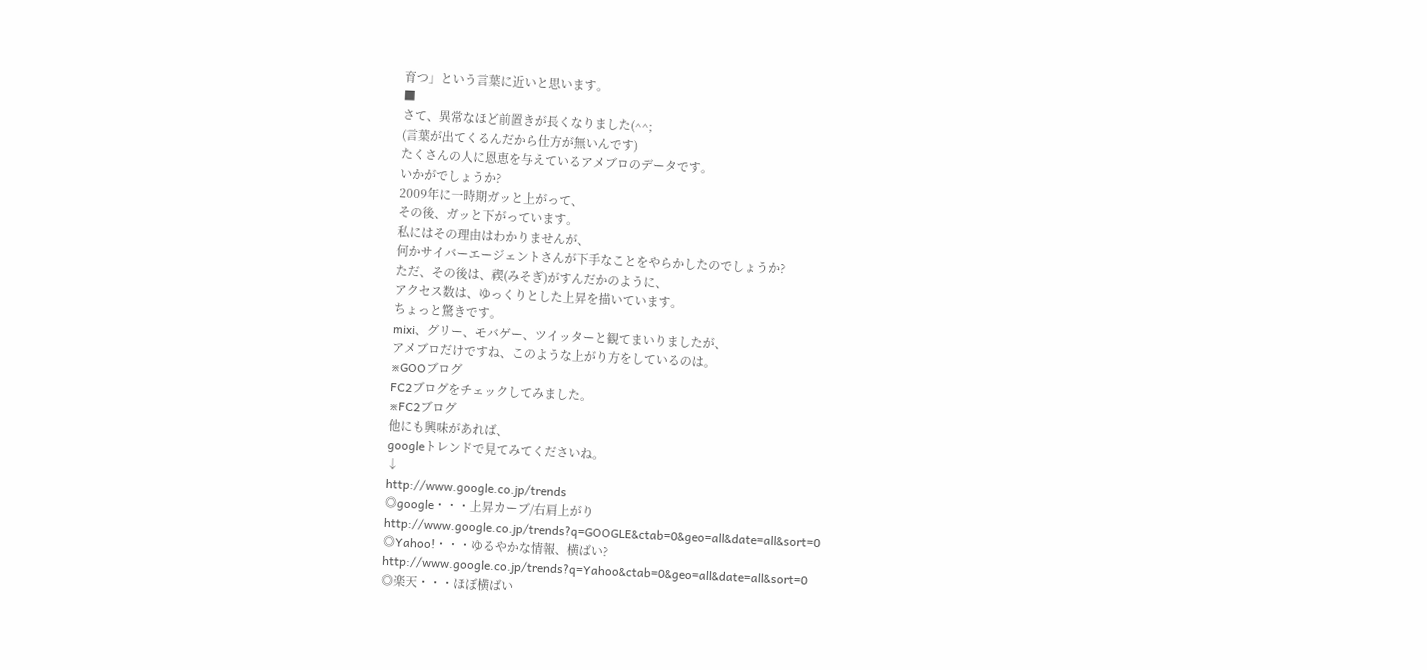育つ」という言葉に近いと思います。
■
さて、異常なほど前置きが長くなりました(^^;
(言葉が出てくるんだから仕方が無いんです)
たくさんの人に恩恵を与えているアメブロのデータです。
いかがでしょうか?
2009年に一時期ガッと上がって、
その後、ガッと下がっています。
私にはその理由はわかりませんが、
何かサイバーエージェントさんが下手なことをやらかしたのでしょうか?
ただ、その後は、禊(みそぎ)がすんだかのように、
アクセス数は、ゆっくりとした上昇を描いています。
ちょっと驚きです。
mixi、グリー、モバゲー、ツイッターと観てまいりましたが、
アメブロだけですね、このような上がり方をしているのは。
※GOOブログ
FC2ブログをチェックしてみました。
※FC2ブログ
他にも興味があれば、
googleトレンドで見てみてくださいね。
↓
http://www.google.co.jp/trends
◎google・・・上昇カーブ/右肩上がり
http://www.google.co.jp/trends?q=GOOGLE&ctab=0&geo=all&date=all&sort=0
◎Yahoo!・・・ゆるやかな情報、横ばい?
http://www.google.co.jp/trends?q=Yahoo&ctab=0&geo=all&date=all&sort=0
◎楽天・・・ほぼ横ばい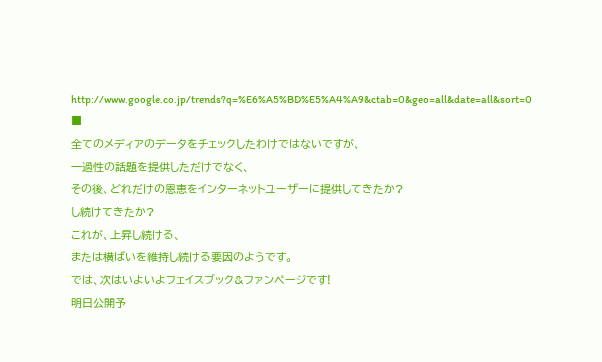http://www.google.co.jp/trends?q=%E6%A5%BD%E5%A4%A9&ctab=0&geo=all&date=all&sort=0
■
全てのメディアのデータをチェックしたわけではないですが、
一過性の話題を提供しただけでなく、
その後、どれだけの恩恵をインターネットユーザーに提供してきたか?
し続けてきたか?
これが、上昇し続ける、
または横ばいを維持し続ける要因のようです。
では、次はいよいよフェイスブック&ファンページです!
明日公開予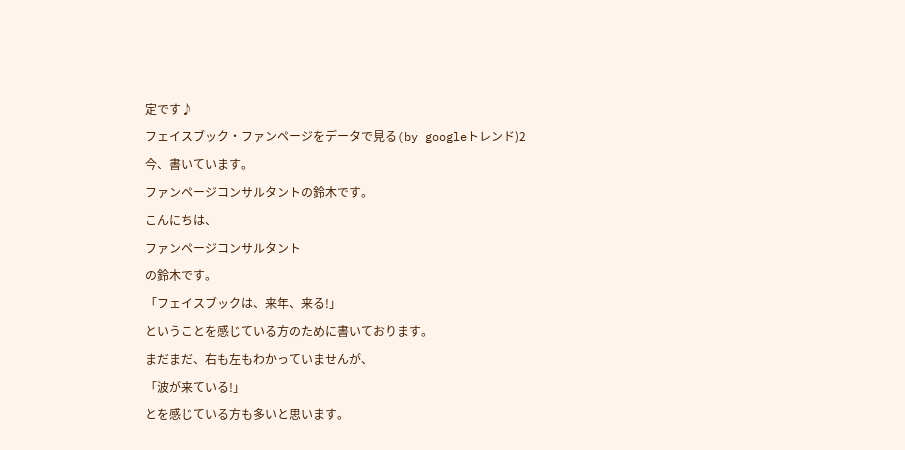定です♪
フェイスブック・ファンページをデータで見る(by googleトレンド)2
今、書いています。
ファンページコンサルタントの鈴木です。
こんにちは、
ファンページコンサルタント
の鈴木です。
「フェイスブックは、来年、来る!」
ということを感じている方のために書いております。
まだまだ、右も左もわかっていませんが、
「波が来ている!」
とを感じている方も多いと思います。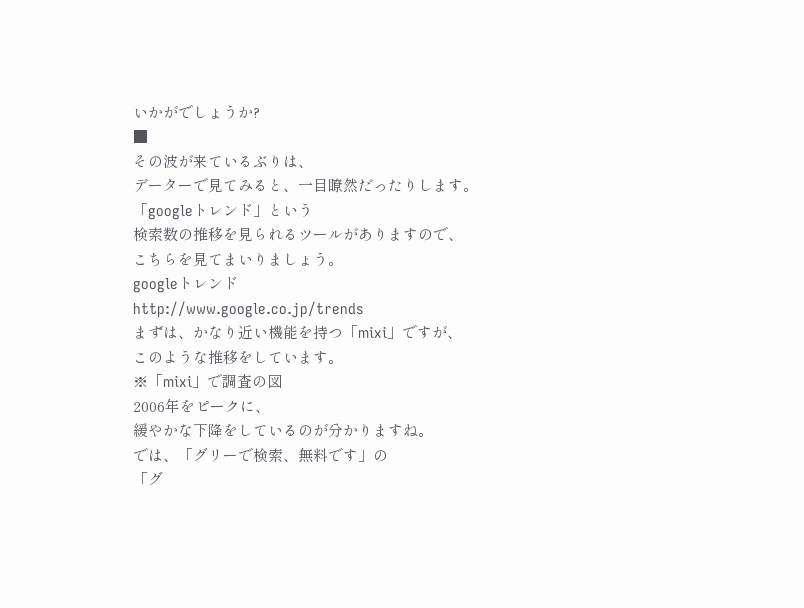いかがでしょうか?
■
その波が来ているぶりは、
データーで見てみると、一目瞭然だったりします。
「googleトレンド」という
検索数の推移を見られるツールがありますので、
こちらを見てまいりましょう。
googleトレンド
http://www.google.co.jp/trends
まずは、かなり近い機能を持つ「mixi」ですが、
このような推移をしています。
※「mixi」で調査の図
2006年をピークに、
緩やかな下降をしているのが分かりますね。
では、「グリーで検索、無料です」の
「グ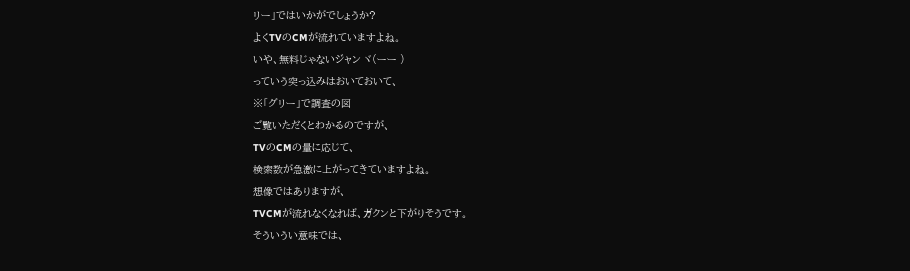リー」ではいかがでしょうか?
よくTVのCMが流れていますよね。
いや、無料じゃないジャン ヾ(ーー )
っていう突っ込みはおいておいて、
※「グリー」で調査の図
ご覧いただくとわかるのですが、
TVのCMの量に応じて、
検索数が急激に上がってきていますよね。
想像ではありますが、
TVCMが流れなくなれば、ガクンと下がりそうです。
そういうい意味では、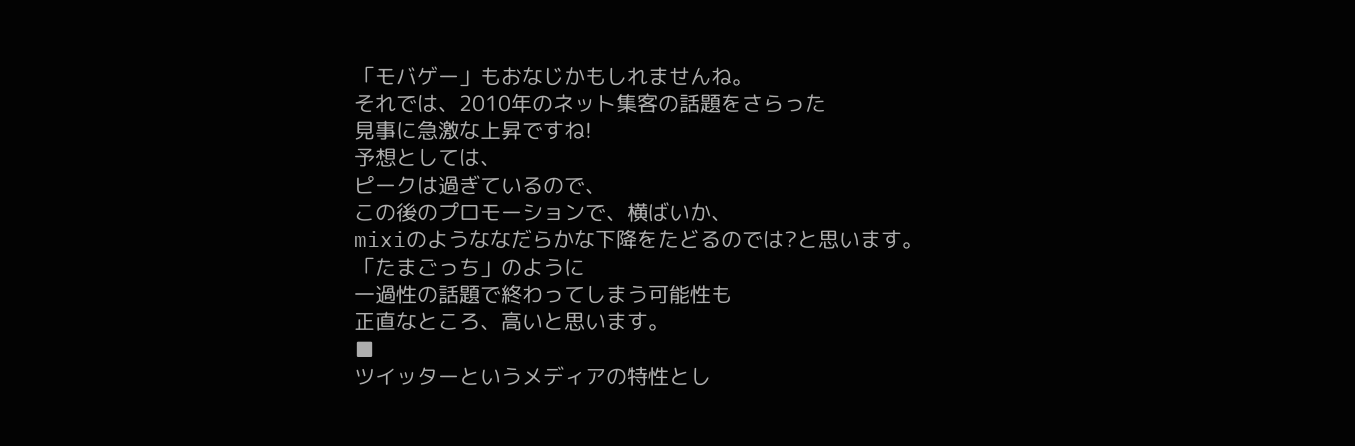「モバゲー」もおなじかもしれませんね。
それでは、2010年のネット集客の話題をさらった
見事に急激な上昇ですね!
予想としては、
ピークは過ぎているので、
この後のプロモーションで、横ばいか、
mixiのようななだらかな下降をたどるのでは?と思います。
「たまごっち」のように
一過性の話題で終わってしまう可能性も
正直なところ、高いと思います。
■
ツイッターというメディアの特性とし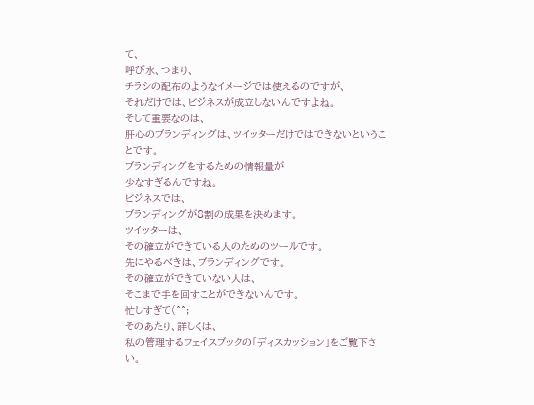て、
呼び水、つまり、
チラシの配布のようなイメージでは使えるのですが、
それだけでは、ビジネスが成立しないんですよね。
そして重要なのは、
肝心のブランディングは、ツイッターだけではできないということです。
ブランディングをするための情報量が
少なすぎるんですね。
ビジネスでは、
ブランディングが8割の成果を決めます。
ツイッターは、
その確立ができている人のためのツールです。
先にやるべきは、ブランディングです。
その確立ができていない人は、
そこまで手を回すことができないんです。
忙しすぎて(^^;
そのあたり、詳しくは、
私の管理するフェイスブックの「ディスカッション」をご覧下さい。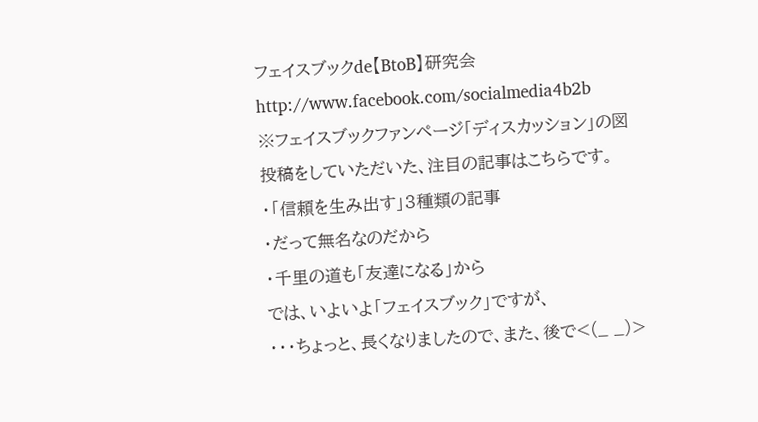フェイスブックde【BtoB】研究会
http://www.facebook.com/socialmedia4b2b
※フェイスブックファンページ「ディスカッション」の図
投稿をしていただいた、注目の記事はこちらです。
・「信頼を生み出す」3種類の記事
・だって無名なのだから
・千里の道も「友達になる」から
では、いよいよ「フェイスブック」ですが、
・・・ちょっと、長くなりましたので、また、後で<(_ _)>